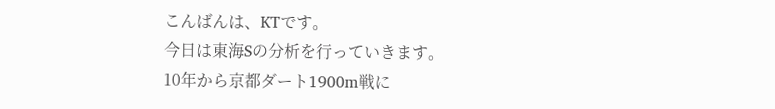こんばんは、KTです。
今日は東海Sの分析を行っていきます。
10年から京都ダート1900m戦に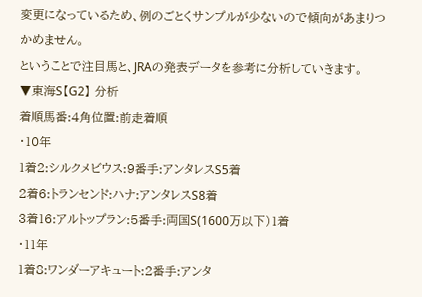変更になっているため、例のごとくサンプルが少ないので傾向があまりつかめません。
ということで注目馬と、JRAの発表データを参考に分析していきます。
▼東海S【G2】 分析
着順馬番:4角位置:前走着順
・10年
1着2:シルクメビウス:9番手:アンタレスS5着
2着6:トランセンド:ハナ:アンタレスS8着
3着16:アルトップラン:5番手:両国S(1600万以下)1着
・11年
1着8:ワンダーアキュート:2番手:アンタ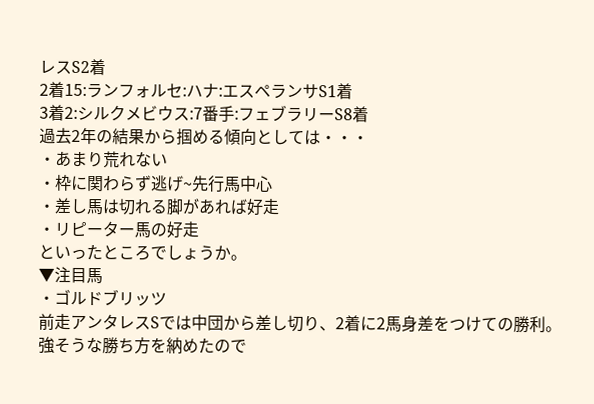レスS2着
2着15:ランフォルセ:ハナ:エスペランサS1着
3着2:シルクメビウス:7番手:フェブラリーS8着
過去2年の結果から掴める傾向としては・・・
・あまり荒れない
・枠に関わらず逃げ~先行馬中心
・差し馬は切れる脚があれば好走
・リピーター馬の好走
といったところでしょうか。
▼注目馬
・ゴルドブリッツ
前走アンタレスSでは中団から差し切り、2着に2馬身差をつけての勝利。
強そうな勝ち方を納めたので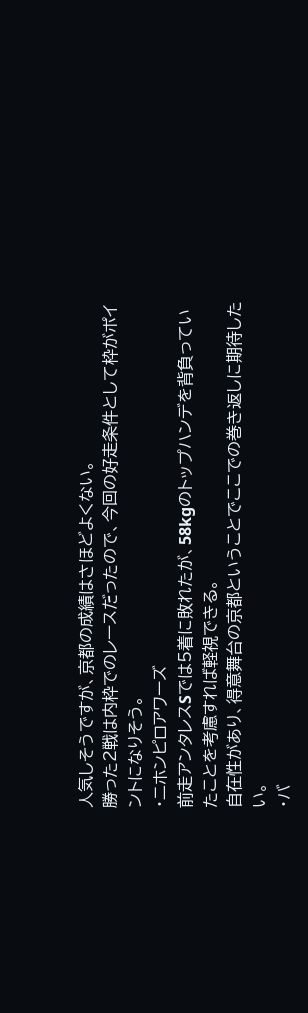人気しそうですが、京都の成績はさほどよくない。
勝った2戦は内枠でのレースだったので、今回の好走条件として枠がポイントになりそう。
・ニホンピロアワーズ
前走アンタレスSでは5着に敗れたが、58kgのトップハンデを背負っていたことを考慮すれば軽視できる。
自在性があり、得意舞台の京都ということでここでの巻き返しに期待したい。
・バ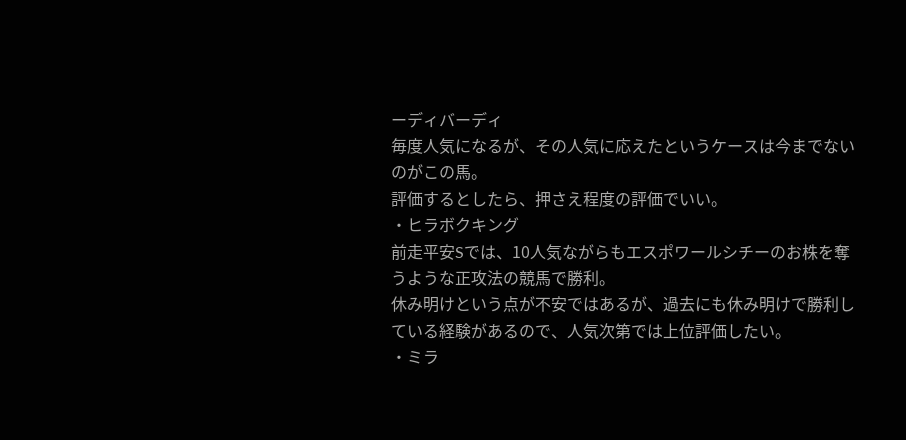ーディバーディ
毎度人気になるが、その人気に応えたというケースは今までないのがこの馬。
評価するとしたら、押さえ程度の評価でいい。
・ヒラボクキング
前走平安Sでは、10人気ながらもエスポワールシチーのお株を奪うような正攻法の競馬で勝利。
休み明けという点が不安ではあるが、過去にも休み明けで勝利している経験があるので、人気次第では上位評価したい。
・ミラ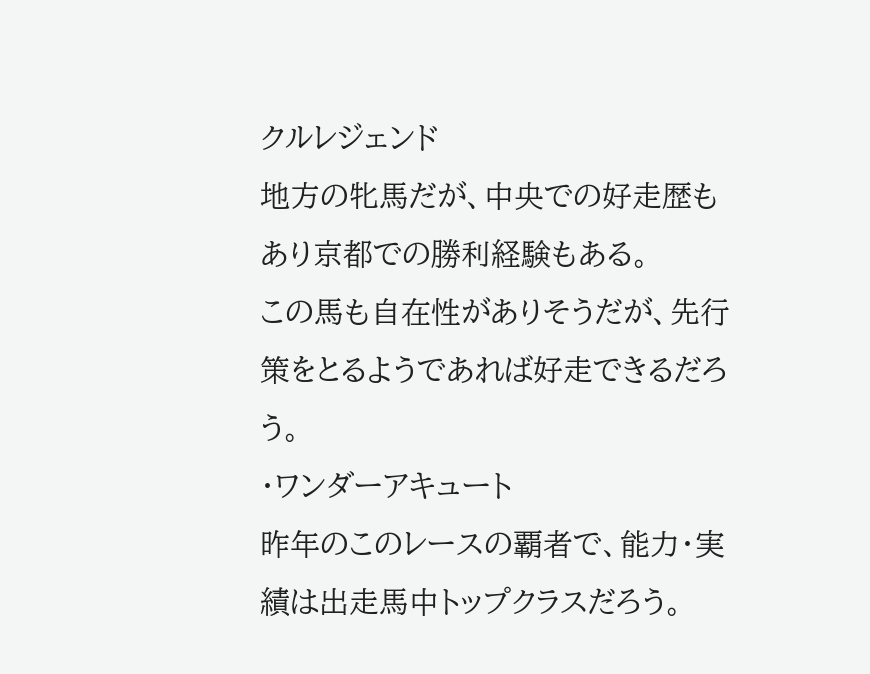クルレジェンド
地方の牝馬だが、中央での好走歴もあり京都での勝利経験もある。
この馬も自在性がありそうだが、先行策をとるようであれば好走できるだろう。
・ワンダーアキュート
昨年のこのレースの覇者で、能力・実績は出走馬中トップクラスだろう。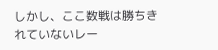しかし、ここ数戦は勝ちきれていないレー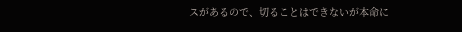スがあるので、切ることはできないが本命に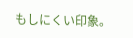もしにくい印象。